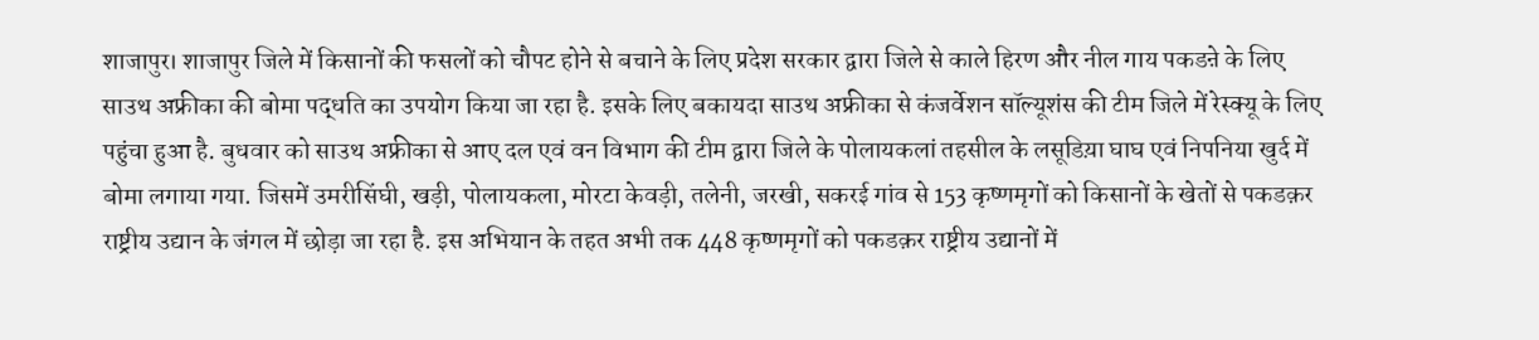शाजापुर। शाजापुर जिले में किसानों की फसलों को चौपट होने से बचाने के लिए प्रदेश सरकार द्वारा जिले से काले हिरण और नील गाय पकडऩे के लिए साउथ अफ्रीका की बोमा पद्धति का उपयोग किया जा रहा है. इसके लिए बकायदा साउथ अफ्रीका से कंजर्वेशन सॉल्यूशंस की टीम जिले में रेस्क्यू के लिए पहुंचा हुआ है. बुधवार को साउथ अफ्रीका से आए दल एवं वन विभाग की टीम द्वारा जिले के पोलायकलां तहसील के लसूडिय़ा घाघ एवं निपनिया खुर्द में बोमा लगाया गया. जिसमें उमरीसिंघी, खड़ी, पोलायकला, मोरटा केवड़ी, तलेनी, जरखी, सकरई गांव से 153 कृष्णमृगों को किसानों के खेतों से पकडक़र राष्ट्रीय उद्यान के जंगल में छोड़ा जा रहा है. इस अभियान के तहत अभी तक 448 कृष्णमृगों को पकडक़र राष्ट्रीय उद्यानों में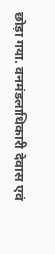छोड़ा गया. वनमंडलाधिकारी देवास एवं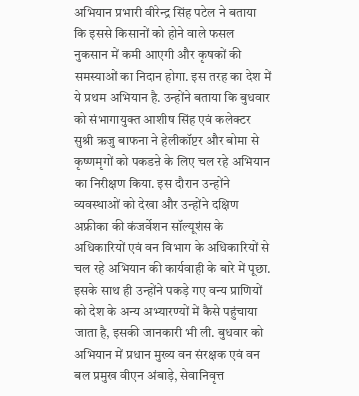अभियान प्रभारी वीरेन्द्र सिंह पटेल ने बताया कि इससे किसानों को होने वाले फसल नुकसान में कमी आएगी और कृषकों की समस्याओं का निदान होगा. इस तरह का देश में ये प्रथम अभियान है. उन्होंने बताया कि बुधवार को संभागायुक्त आशीष सिंह एवं कलेक्टर सुश्री ऋजु बाफना ने हेलीकॉप्टर और बोमा से कृष्णमृगों को पकडऩे के लिए चल रहे अभियान का निरीक्षण किया. इस दौरान उन्होंने व्यवस्थाओं को देखा और उन्होंने दक्षिण अफ्रीका की कंजर्वेशन सॉल्यूशंस के अधिकारियों एवं वन विभाग के अधिकारियों से चल रहे अभियान की कार्यवाही के बारे में पूछा. इसके साथ ही उन्होंने पकड़े गए वन्य प्राणियों को देश के अन्य अभ्यारण्यों में कैसे पहुंचाया जाता है, इसकी जानकारी भी ली. बुधवार को अभियान में प्रधान मुख्य वन संरक्षक एवं वन बल प्रमुख वीएन अंबाड़े, सेवानिवृत्त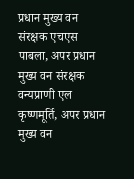प्रधान मुख्य वन संरक्षक एचएस पाबला, अपर प्रधान मुख्य वन संरक्षक वन्यप्राणी एल कृष्णमूर्ति, अपर प्रधान मुख्य वन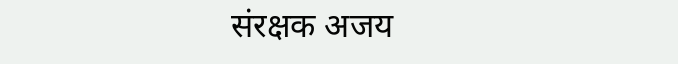संरक्षक अजय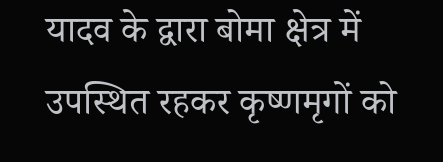यादव के द्वारा बोमा क्षेत्र में उपस्थित रहकर कृष्णमृगों को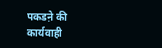पकडऩे की कार्यवाही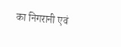का निगरानी एवं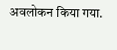अवलोकन किया गया.